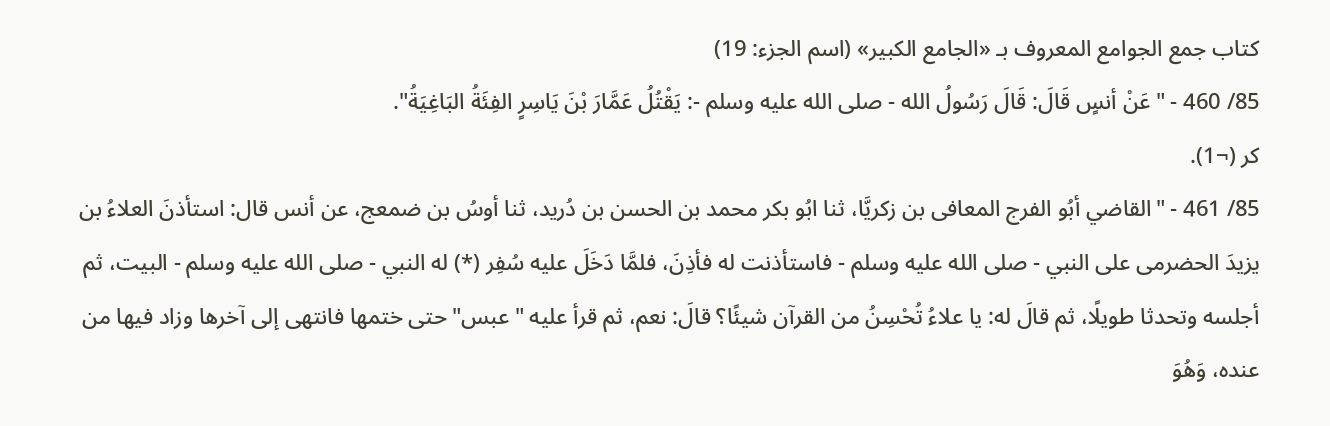كتاب جمع الجوامع المعروف بـ «الجامع الكبير» (اسم الجزء: 19)
85/ 460 - "عَنْ أنسٍ قَالَ: قَالَ رَسُولُ الله - صلى الله عليه وسلم -: يَقْتُلُ عَمَّارَ بْنَ يَاسِرٍ الفِئَةُ البَاغِيَةُ".
كر (¬1).
85/ 461 - "القاضي أبُو الفرج المعافى بن زكريَّا، ثنا ابُو بكر محمد بن الحسن بن دُريد، ثنا أوسُ بن ضمعج، عن أنس قال: استأذنَ العلاءُ بن يزيدَ الحضرمى على النبي - صلى الله عليه وسلم - فاستأذنت له فأذِنَ، فلمَّا دَخَلَ عليه سُفِر (*) له النبي - صلى الله عليه وسلم - البيت، ثم أجلسه وتحدثا طويلًا، ثم قالَ له: يا علاءُ تُحْسِنُ من القرآن شيئًا؟ قالَ: نعم، ثم قرأ عليه "عبس" حتى ختمها فانتهى إلى آخرها وزاد فيها من عنده، وَهُوَ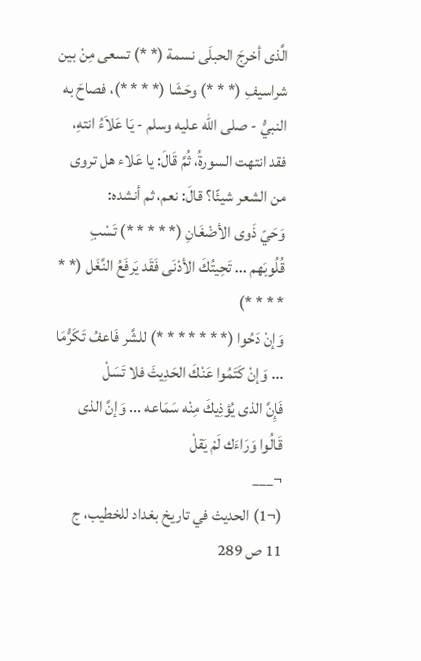الَّذى أخرجَ الحبلَى نسمة (* *) تسعى مِنْ بين شراسيفِ (* * *) وحَشَا (* * * *)، فصاحَ به النبيُّ - صلى الله عليه وسلم - يَا عَلاَءُ انتهِ، فقد انتهت السورةُ، ثُمَّ قَالَ: يا عَلاء هل تروى من الشعر شيئًا؟ قالَ: نعم، ثم أنشده:
وَحَيّ ذَوى الأضْغَانِ (* * * * *) تَسْبِ قُلُوبَهم ... تَحِيتُكَ الأدْنَى فَقَد يَرفَعُ النَّغَل (* * * * * *)
وَإنْ دَحُوا (* * * * * * *) للشَّر فَاعفُ تَكَرُّمَا ... وَإنْ كَتَمُوا عَنْكَ الحَدِيثَ فلا تَسَلْ
فَإِنَّ الذى يُؤذِيكَ مِنْه سَمَاعه ... وَإنَّ الذى قَالُوا وَرَاءَك لَمْ يَقلْ
¬___
(¬1) الحديث في تاريخ بغداد للخطيب، ج 11 ص 289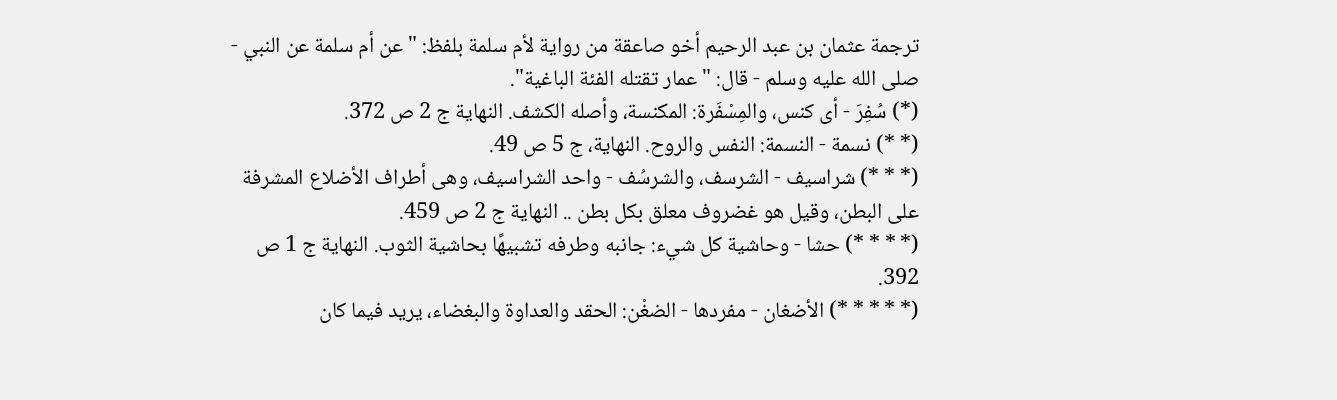ترجمة عثمان بن عبد الرحيم أخو صاعقة من رواية لأم سلمة بلفظ: "عن أم سلمة عن النبي - صلى الله عليه وسلم - قال: "عمار تقتله الفئة الباغية".
(*) سُفِرَ - أى كنس، والمِسْفَرة: المكنسة، وأصله الكشف. النهاية ج 2 ص 372.
(* *) نسمة - النسمة: النفس والروح. النهاية، ج 5 ص 49.
(* * *) شراسيف - الشرسف، والشرسُف - واحد الشراسيف، وهى أطراف الأضلاع المشرفة على البطن، وقيل هو غضروف معلق بكل بطن .. النهاية ج 2 ص 459.
(* * * *) حشا - وحاشية كل شيء: جانبه وطرفه تشبيهًا بحاشية الثوب. النهاية ج 1 ص 392.
(* * * * *) الأضغان - مفردها - الضغْن: الحقد والعداوة والبغضاء، يريد فيما كان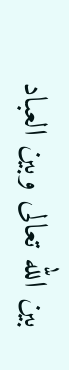بين الله تعالى وبين العباد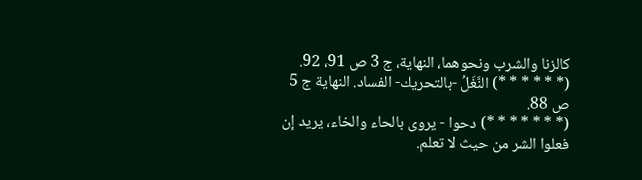كالزنا والشرب ونحوهما، النهاية، ج 3 ص 91، 92.
(* * * * * *) النَّغَلُ -بالتحريك- الفساد. النهاية ج 5 ص 88.
(* * * * * * *) دحوا - يروى بالحاء والخاء، يريد إن فعلوا الشر من حيث لا تعلم.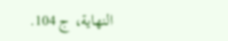النهاية، ج 104.